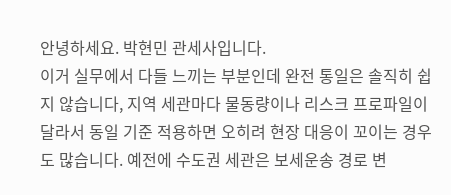안녕하세요. 박현민 관세사입니다.
이거 실무에서 다들 느끼는 부분인데 완전 통일은 솔직히 쉽지 않습니다, 지역 세관마다 물동량이나 리스크 프로파일이 달라서 동일 기준 적용하면 오히려 현장 대응이 꼬이는 경우도 많습니다. 예전에 수도권 세관은 보세운송 경로 변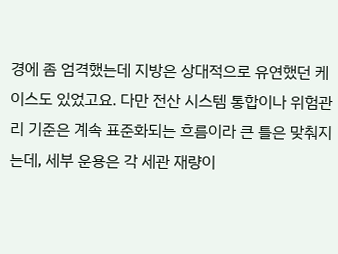경에 좀 엄격했는데 지방은 상대적으로 유연했던 케이스도 있었고요. 다만 전산 시스템 통합이나 위험관리 기준은 계속 표준화되는 흐름이라 큰 틀은 맞춰지는데, 세부 운용은 각 세관 재량이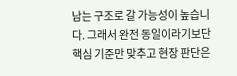남는 구조로 갈 가능성이 높습니다. 그래서 완전 동일이라기보단 핵심 기준만 맞추고 현장 판단은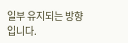일부 유지되는 방향입니다.